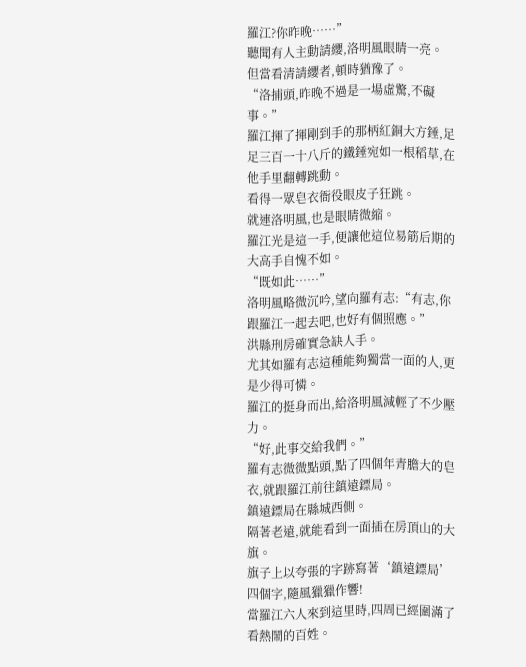羅江?你昨晚……”
聽聞有人主動請纓,洛明風眼睛一亮。
但當看清請纓者,頓時猶豫了。
“洛捕頭,昨晚不過是一場虛驚,不礙事。”
羅江揮了揮剛到手的那柄紅銅大方錘,足足三百一十八斤的鐵錘宛如一根稻草,在他手里翻轉跳動。
看得一眾皂衣衙役眼皮子狂跳。
就連洛明風,也是眼睛微縮。
羅江光是這一手,便讓他這位易筋后期的大高手自愧不如。
“既如此……”
洛明風略微沉吟,望向羅有志:“有志,你跟羅江一起去吧,也好有個照應。”
洪縣刑房確實急缺人手。
尤其如羅有志這種能夠獨當一面的人,更是少得可憐。
羅江的挺身而出,給洛明風減輕了不少壓力。
“好,此事交給我們。”
羅有志微微點頭,點了四個年青膽大的皂衣,就跟羅江前往鎮遠鏢局。
鎮遠鏢局在縣城西側。
隔著老遠,就能看到一面插在房頂山的大旗。
旗子上以夸張的字跡寫著‘鎮遠鏢局’四個字,隨風獵獵作響!
當羅江六人來到這里時,四周已經圍滿了看熱鬧的百姓。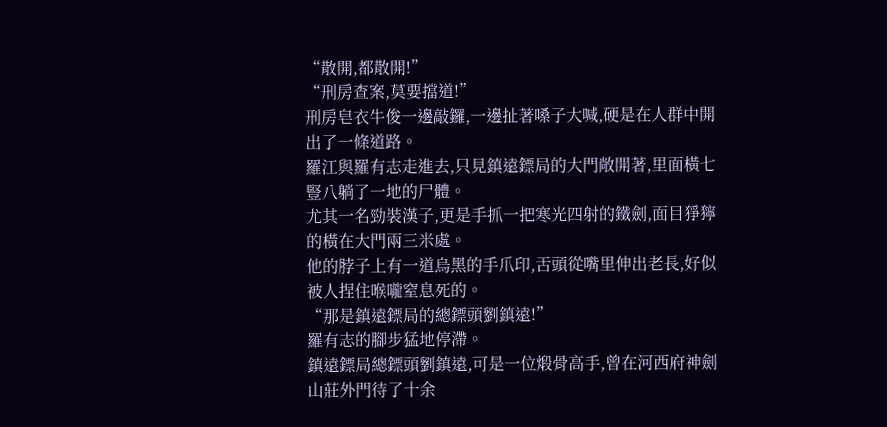“散開,都散開!”
“刑房查案,莫要擋道!”
刑房皂衣牛俊一邊敲鑼,一邊扯著嗓子大喊,硬是在人群中開出了一條道路。
羅江與羅有志走進去,只見鎮遠鏢局的大門敞開著,里面橫七豎八躺了一地的尸體。
尤其一名勁裝漢子,更是手抓一把寒光四射的鐵劍,面目猙獰的橫在大門兩三米處。
他的脖子上有一道烏黑的手爪印,舌頭從嘴里伸出老長,好似被人捏住喉嚨窒息死的。
“那是鎮遠鏢局的總鏢頭劉鎮遠!”
羅有志的腳步猛地停滯。
鎮遠鏢局總鏢頭劉鎮遠,可是一位煅骨高手,曾在河西府神劍山莊外門待了十余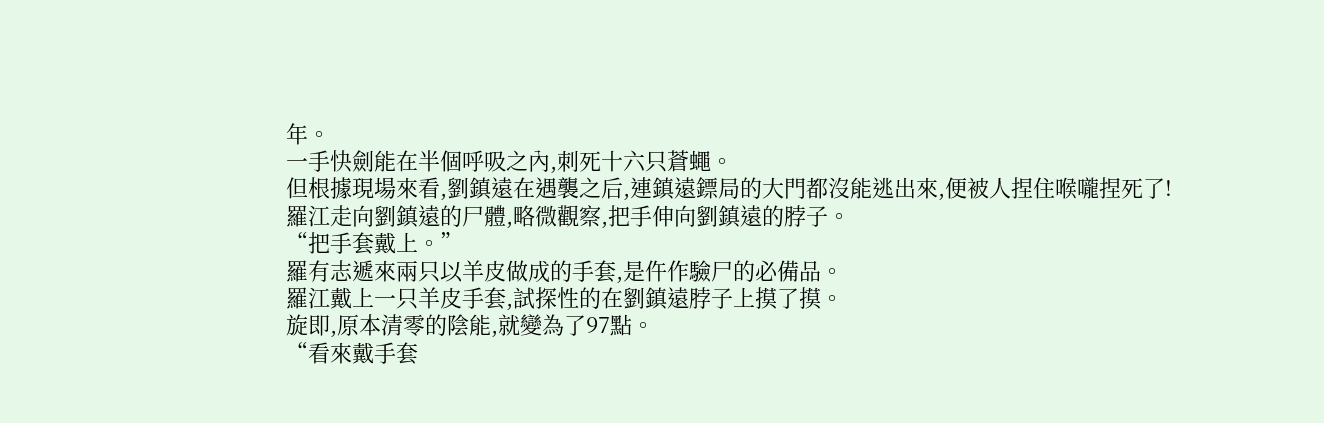年。
一手快劍能在半個呼吸之內,刺死十六只蒼蠅。
但根據現場來看,劉鎮遠在遇襲之后,連鎮遠鏢局的大門都沒能逃出來,便被人捏住喉嚨捏死了!
羅江走向劉鎮遠的尸體,略微觀察,把手伸向劉鎮遠的脖子。
“把手套戴上。”
羅有志遞來兩只以羊皮做成的手套,是仵作驗尸的必備品。
羅江戴上一只羊皮手套,試探性的在劉鎮遠脖子上摸了摸。
旋即,原本清零的陰能,就變為了97點。
“看來戴手套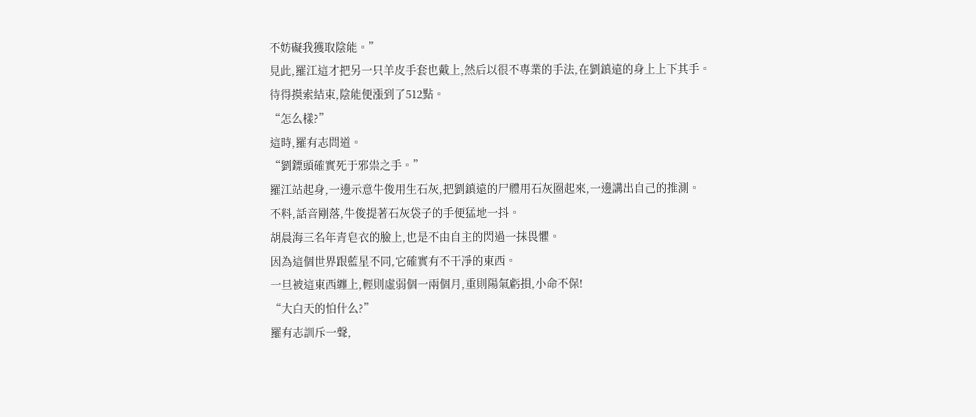不妨礙我獲取陰能。”
見此,羅江這才把另一只羊皮手套也戴上,然后以很不專業的手法,在劉鎮遠的身上上下其手。
待得摸索結束,陰能便漲到了512點。
“怎么樣?”
這時,羅有志問道。
“劉鏢頭確實死于邪祟之手。”
羅江站起身,一邊示意牛俊用生石灰,把劉鎮遠的尸體用石灰圈起來,一邊講出自己的推測。
不料,話音剛落,牛俊提著石灰袋子的手便猛地一抖。
胡晨海三名年青皂衣的臉上,也是不由自主的閃過一抹畏懼。
因為這個世界跟藍星不同,它確實有不干凈的東西。
一旦被這東西纏上,輕則虛弱個一兩個月,重則陽氣虧損,小命不保!
“大白天的怕什么?”
羅有志訓斥一聲,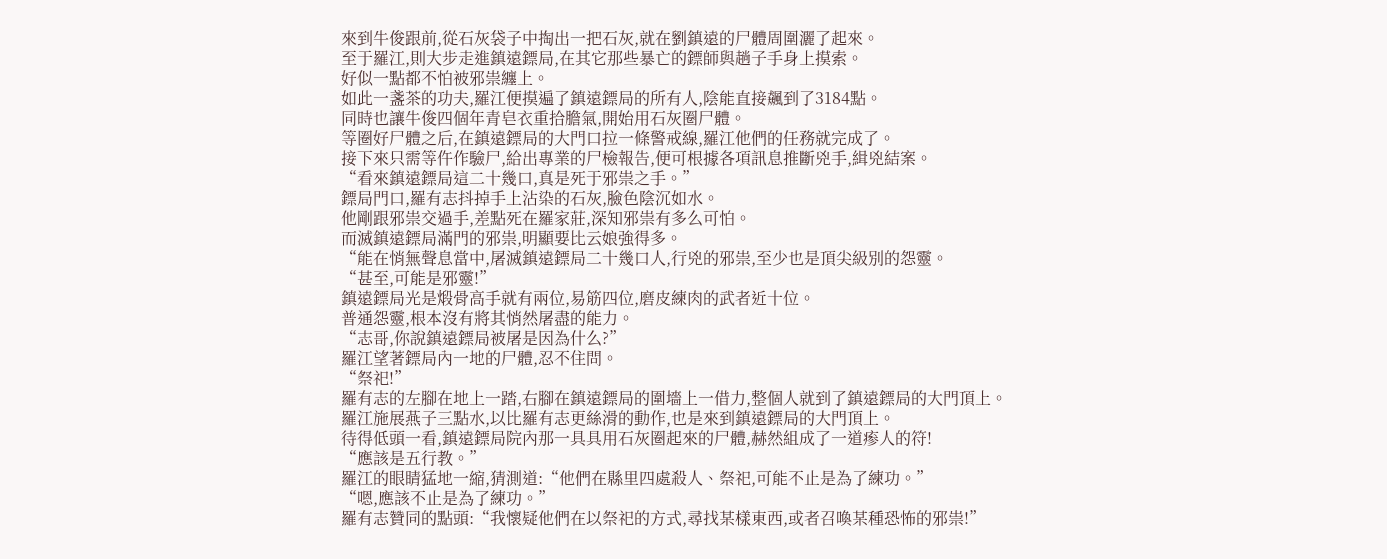來到牛俊跟前,從石灰袋子中掏出一把石灰,就在劉鎮遠的尸體周圍灑了起來。
至于羅江,則大步走進鎮遠鏢局,在其它那些暴亡的鏢師與趟子手身上摸索。
好似一點都不怕被邪祟纏上。
如此一盞茶的功夫,羅江便摸遍了鎮遠鏢局的所有人,陰能直接飆到了3184點。
同時也讓牛俊四個年青皂衣重拾膽氣,開始用石灰圈尸體。
等圈好尸體之后,在鎮遠鏢局的大門口拉一條警戒線,羅江他們的任務就完成了。
接下來只需等仵作驗尸,給出專業的尸檢報告,便可根據各項訊息推斷兇手,緝兇結案。
“看來鎮遠鏢局這二十幾口,真是死于邪祟之手。”
鏢局門口,羅有志抖掉手上沾染的石灰,臉色陰沉如水。
他剛跟邪祟交過手,差點死在羅家莊,深知邪祟有多么可怕。
而滅鎮遠鏢局滿門的邪祟,明顯要比云娘強得多。
“能在悄無聲息當中,屠滅鎮遠鏢局二十幾口人,行兇的邪祟,至少也是頂尖級別的怨靈。
“甚至,可能是邪靈!”
鎮遠鏢局光是煅骨高手就有兩位,易筋四位,磨皮練肉的武者近十位。
普通怨靈,根本沒有將其悄然屠盡的能力。
“志哥,你說鎮遠鏢局被屠是因為什么?”
羅江望著鏢局內一地的尸體,忍不住問。
“祭祀!”
羅有志的左腳在地上一踏,右腳在鎮遠鏢局的圍墻上一借力,整個人就到了鎮遠鏢局的大門頂上。
羅江施展燕子三點水,以比羅有志更絲滑的動作,也是來到鎮遠鏢局的大門頂上。
待得低頭一看,鎮遠鏢局院內那一具具用石灰圈起來的尸體,赫然組成了一道瘆人的符!
“應該是五行教。”
羅江的眼睛猛地一縮,猜測道:“他們在縣里四處殺人、祭祀,可能不止是為了練功。”
“嗯,應該不止是為了練功。”
羅有志贊同的點頭:“我懷疑他們在以祭祀的方式,尋找某樣東西,或者召喚某種恐怖的邪祟!”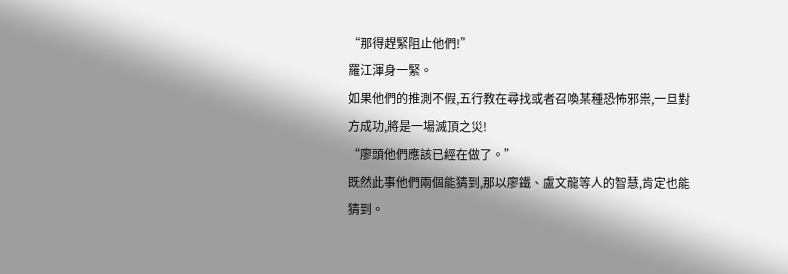“那得趕緊阻止他們!”
羅江渾身一緊。
如果他們的推測不假,五行教在尋找或者召喚某種恐怖邪祟,一旦對方成功,將是一場滅頂之災!
“廖頭他們應該已經在做了。”
既然此事他們兩個能猜到,那以廖鐵、盧文龍等人的智慧,肯定也能猜到。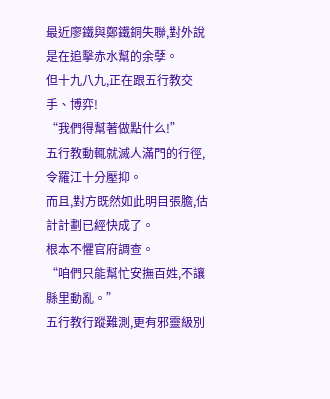最近廖鐵與鄭鐵銅失聯,對外說是在追擊赤水幫的余孽。
但十九八九,正在跟五行教交手、博弈!
“我們得幫著做點什么!”
五行教動輒就滅人滿門的行徑,令羅江十分壓抑。
而且,對方既然如此明目張膽,估計計劃已經快成了。
根本不懼官府調查。
“咱們只能幫忙安撫百姓,不讓縣里動亂。”
五行教行蹤難測,更有邪靈級別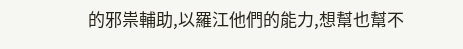的邪祟輔助,以羅江他們的能力,想幫也幫不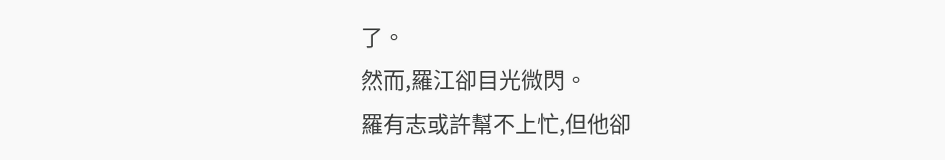了。
然而,羅江卻目光微閃。
羅有志或許幫不上忙,但他卻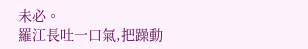未必。
羅江長吐一口氣,把躁動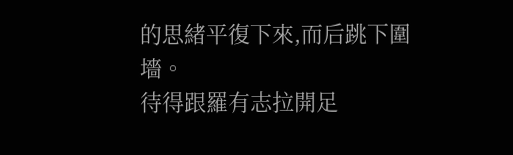的思緒平復下來,而后跳下圍墻。
待得跟羅有志拉開足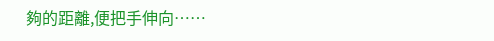夠的距離,便把手伸向……